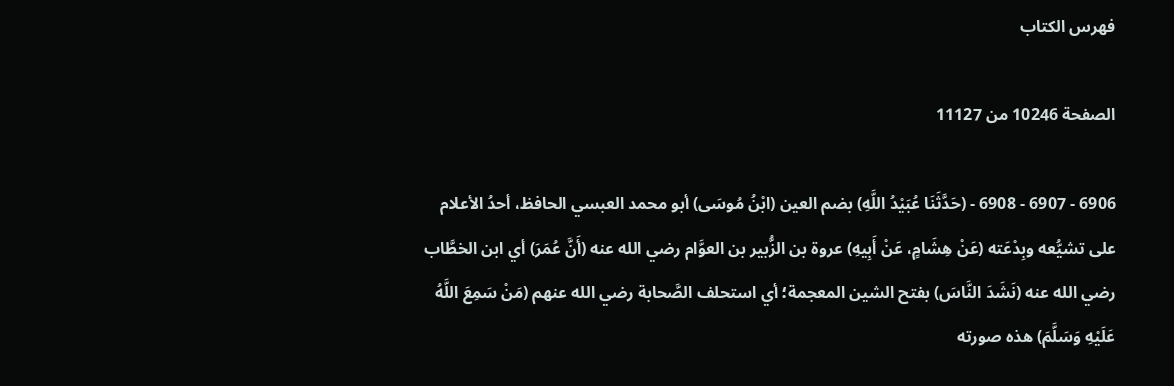فهرس الكتاب

الصفحة 10246 من 11127

6906 - 6907 - 6908 - (حَدَّثَنَا عُبَيْدُ اللَّهِ) بضم العين (ابْنُ مُوسَى) أبو محمد العبسي الحافظ، أحدُ الأعلام على تشيُّعه وبِدْعَته (عَنْ هِشَامٍ، عَنْ أَبِيهِ) عروة بن الزُّبير بن العوَّام رضي الله عنه (أَنَّ عُمَرَ) أي ابن الخطَّاب رضي الله عنه (نَشَدَ النَّاسَ) بفتح الشين المعجمة؛ أي استحلف الصَّحابة رضي الله عنهم (مَنْ سَمِعَ اللَّهُ عَلَيْهِ وَسَلَّمَ) هذه صورته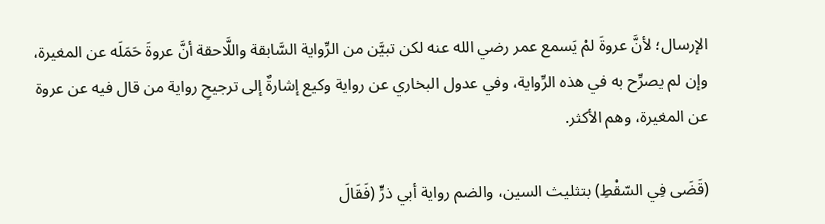الإرسال؛ لأنَّ عروةَ لمْ يَسمع عمر رضي الله عنه لكن تبيَّن من الرِّواية السَّابقة واللَّاحقة أنَّ عروةَ حَمَلَه عن المغيرة، وإن لم يصرِّح به في هذه الرِّواية، وفي عدول البخاري عن رواية وكيع إشارةٌ إلى ترجيحِ رواية من قال فيه عن عروة عن المغيرة، وهم الأكثر.

(قَضَى فِي السّقْطِ) بتثليث السين، والضم رواية أبي ذرٍّ (فَقَالَ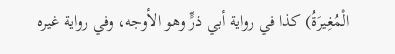الْمُغِيرَةُ) كذا في رواية أبي ذرٍّ وهو الأوجه، وفي رواية غيره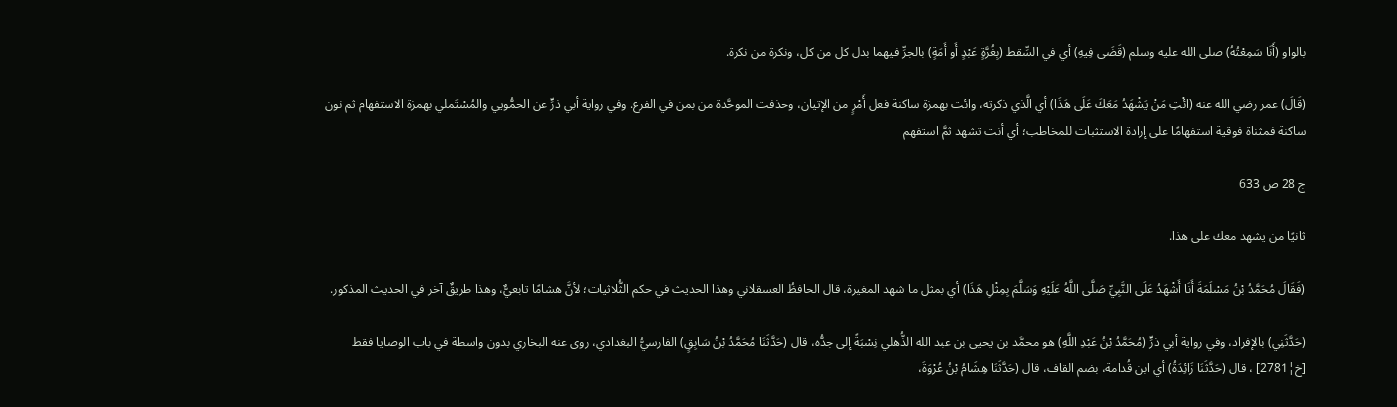بالواو (أَنَا سَمِعْتُهُ) صلى الله عليه وسلم (قَضَى فِيهِ) أي في السِّقط (بِغُرَّةٍ عَبْدٍ أَو أَمَةٍ) بالجرِّ فيهما بدل كل من كل، ونكرة من نكرة.

(قَالَ) عمر رضي الله عنه (ائْتِ مَنْ يَشْهَدُ مَعَكَ عَلَى هَذَا) أي الَّذي ذكرته، وائت بهمزة ساكنة فعل أَمْرٍ من الإتيان، وحذفت الموحَّدة من بمن في الفرع. وفي رواية أبي ذرٍّ عن الحمُّويي والمُسْتَملي بهمزة الاستفهام ثم نون ساكنة فمثناة فوقية استفهامًا على إرادة الاستثبات للمخاطب؛ أي أنت تشهد ثمَّ استفهم

ج 28 ص 633

ثانيًا من يشهد معك على هذا.

(فَقَالَ مُحَمَّدُ بْنُ مَسْلَمَةَ أَنَا أَشْهَدُ عَلَى النَّبِيِّ صَلَّى اللَّهُ عَلَيْهِ وَسَلَّمَ بِمِثْلِ هَذَا) أي بمثل ما شهد المغيرة، قال الحافظُ العسقلاني وهذا الحديث في حكم الثُّلاثيات؛ لأنَّ هشامًا تابعيٌّ، وهذا طريقٌ آخر في الحديث المذكور.

(حَدَّثَنِي) بالإفراد، وفي رواية أبي ذرٍّ (مُحَمَّدُ بْنُ عَبْدِ اللَّهِ) هو محمَّد بن يحيى بن عبد الله الذُّهلي نِسْبَةً إلى جدُّه، قال (حَدَّثَنَا مُحَمَّدُ بْنُ سَابِقٍ) الفارسيُّ البغدادي، روى عنه البخاري بدون واسطة في باب الوصايا فقط [خ¦2781] ، قال (حَدَّثَنَا زَائِدَةُ) أي ابن قُدامة، بضم القاف، قال (حَدَّثَنَا هِشَامُ بْنُ عُرْوَةَ،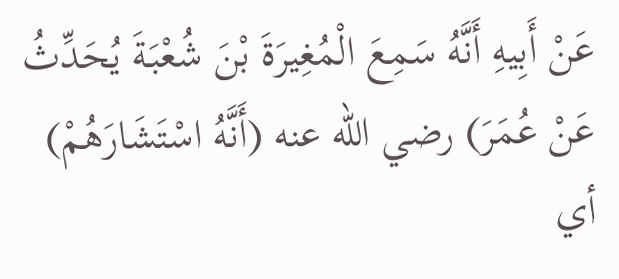عَنْ أَبِيهِ أَنَّهُ سَمِعَ الْمُغِيرَةَ بْنَ شُعْبَةَ يُحَدِّثُ عَنْ عُمَرَ) رضي الله عنه (أَنَّهُ اسْتَشَارَهُمْ) أي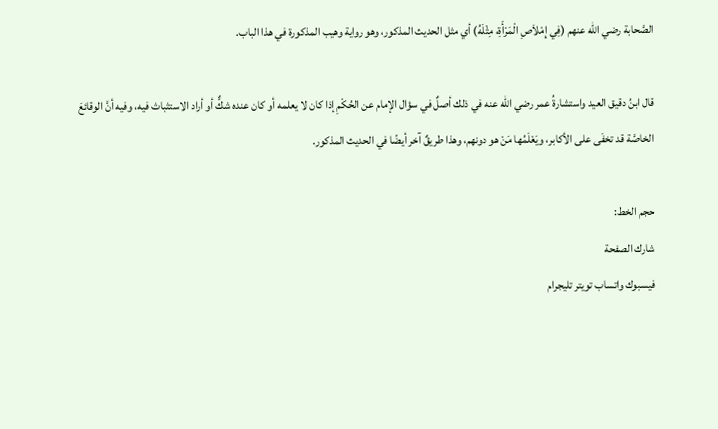الصَّحابة رضي الله عنهم (فِي إِمْلاَصِ الْمَرْأَةِ، مِثْلَهُ) أي مثل الحديث المذكور، وهو رواية وهيب المذكورة في هذا الباب.

قال ابنُ دقيق العيد واستشارةُ عمر رضي الله عنه في ذلك أصلٌ في سؤال الإمام عن الحُكْمِ إذا كان لا يعلمه أو كان عنده شكٌّ أو أراد الاستثباث فيه، وفيه أنَّ الوقائعَ الخاصَّة قد تخفَى على الأكابر، ويَعْلَمُها مَنْ هو دونهم، وهذا طريقٌ آخر أيضًا في الحديث المذكور.

حجم الخط:
شارك الصفحة
فيسبوك واتساب تويتر تليجرام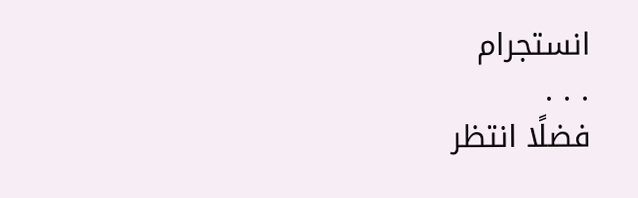انستجرام
. . .
فضلًا انتظر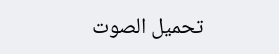تحميل الصوت